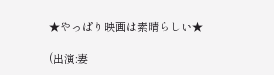★やっぱり映画は素晴らしい★

(出演:妻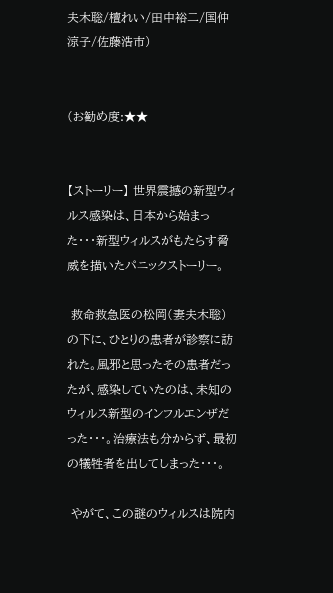夫木聡/檀れい/田中裕二/国仲涼子/佐藤浩市)


(お勧め度:★★


【ストーリー】 世界震撼の新型ウィルス感染は、日本から始まった・・・新型ウィルスがもたらす脅威を描いたパニックストーリー。

 救命救急医の松岡(妻夫木聡)の下に、ひとりの患者が診察に訪れた。風邪と思ったその患者だったが、感染していたのは、未知のウィルス新型のインフルエンザだった・・・。治療法も分からず、最初の犠牲者を出してしまった・・・。

 やがて、この謎のウィルスは院内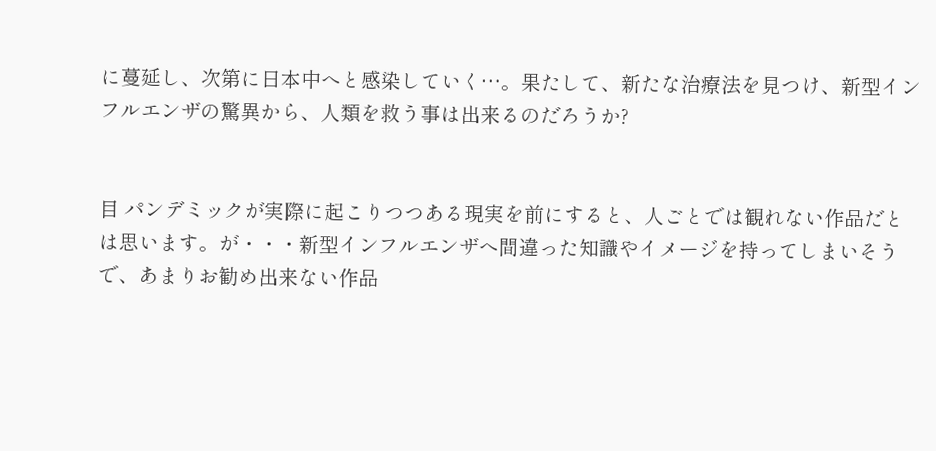に蔓延し、次第に日本中へと感染していく…。果たして、新たな治療法を見つけ、新型インフルエンザの驚異から、人類を救う事は出来るのだろうか?


目 パンデミックが実際に起こりつつある現実を前にすると、人ごとでは観れない作品だとは思います。が・・・新型インフルエンザへ間違った知識やイメージを持ってしまいそうで、あまりお勧め出来ない作品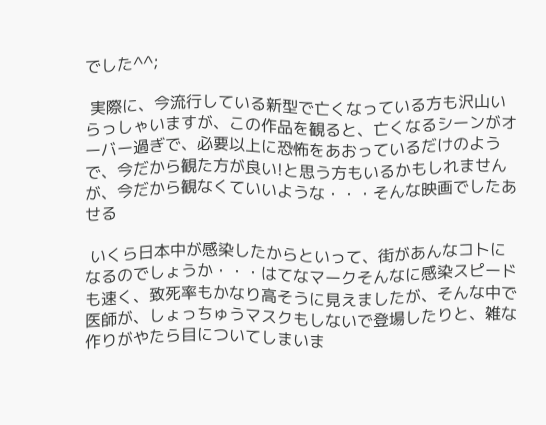でした^^;

 実際に、今流行している新型で亡くなっている方も沢山いらっしゃいますが、この作品を観ると、亡くなるシーンがオーバー過ぎで、必要以上に恐怖をあおっているだけのようで、今だから観た方が良い!と思う方もいるかもしれませんが、今だから観なくていいような・・・そんな映画でしたあせる

 いくら日本中が感染したからといって、街があんなコトになるのでしょうか・・・はてなマークそんなに感染スピードも速く、致死率もかなり高そうに見えましたが、そんな中で医師が、しょっちゅうマスクもしないで登場したりと、雑な作りがやたら目についてしまいま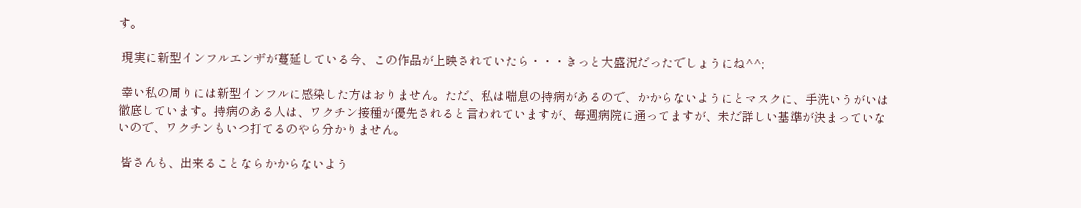す。

 現実に新型インフルエンザが蔓延している今、この作品が上映されていたら・・・きっと大盛況だったでしょうにね^^;

 幸い私の周りには新型インフルに感染した方はおりません。ただ、私は喘息の持病があるので、かからないようにとマスクに、手洗いうがいは徹底しています。持病のある人は、ワクチン接種が優先されると言われていますが、毎週病院に通ってますが、未だ詳しい基準が決まっていないので、ワクチンもいつ打てるのやら分かりません。

 皆さんも、出来ることならかからないよう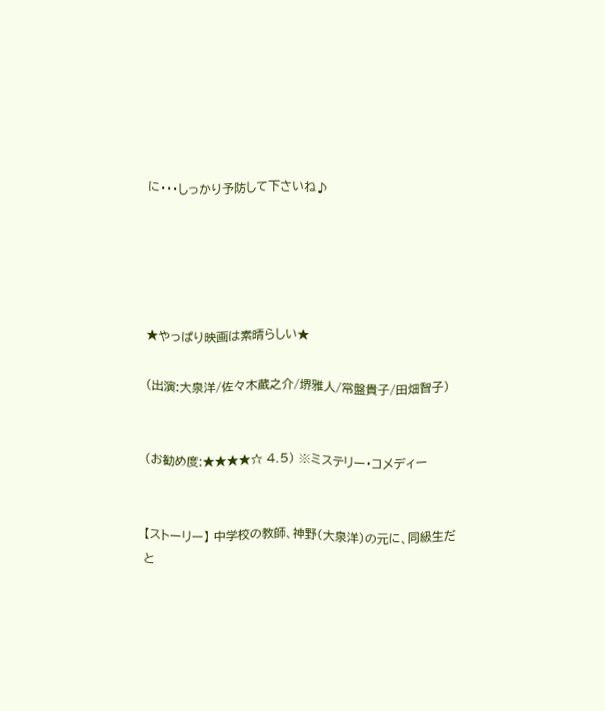に・・・しっかり予防して下さいね♪





★やっぱり映画は素晴らしい★

(出演:大泉洋/佐々木蔵之介/堺雅人/常盤貴子/田畑智子)


(お勧め度:★★★★☆ 4.5) ※ミステリー・コメディー


【ストーリー】 中学校の教師、神野(大泉洋)の元に、同級生だと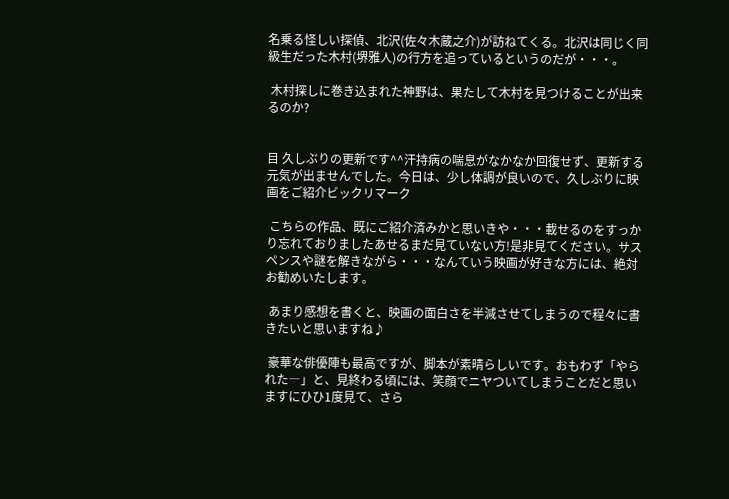名乗る怪しい探偵、北沢(佐々木蔵之介)が訪ねてくる。北沢は同じく同級生だった木村(堺雅人)の行方を追っているというのだが・・・。

 木村探しに巻き込まれた神野は、果たして木村を見つけることが出来るのか?


目 久しぶりの更新です^^汗持病の喘息がなかなか回復せず、更新する元気が出ませんでした。今日は、少し体調が良いので、久しぶりに映画をご紹介ビックリマーク

 こちらの作品、既にご紹介済みかと思いきや・・・載せるのをすっかり忘れておりましたあせるまだ見ていない方!是非見てください。サスペンスや謎を解きながら・・・なんていう映画が好きな方には、絶対お勧めいたします。

 あまり感想を書くと、映画の面白さを半減させてしまうので程々に書きたいと思いますね♪

 豪華な俳優陣も最高ですが、脚本が素晴らしいです。おもわず「やられた―」と、見終わる頃には、笑顔でニヤついてしまうことだと思いますにひひ1度見て、さら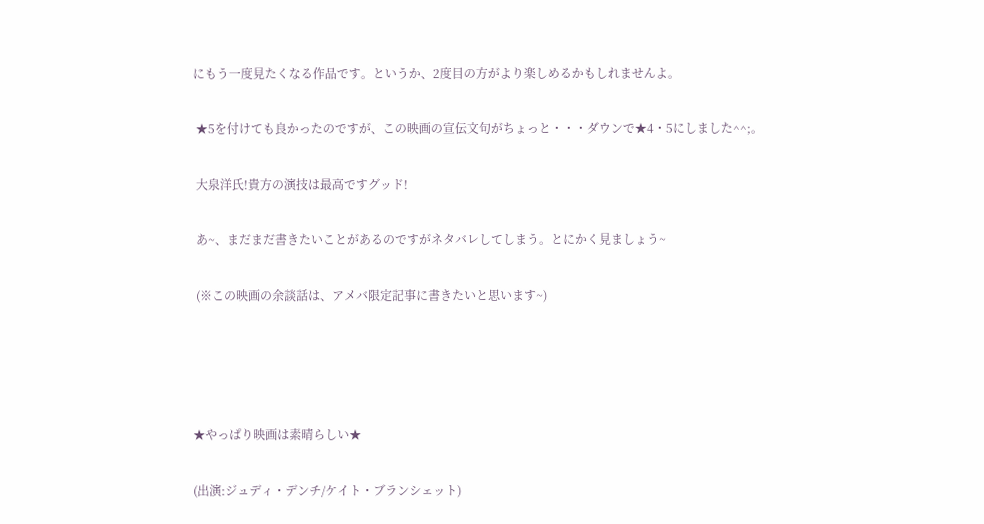にもう一度見たくなる作品です。というか、2度目の方がより楽しめるかもしれませんよ。

 ★5を付けても良かったのですが、この映画の宣伝文句がちょっと・・・ダウンで★4・5にしました^^;。

 大泉洋氏!貴方の演技は最高ですグッド!

 あ~、まだまだ書きたいことがあるのですがネタバレしてしまう。とにかく見ましょう~

 (※この映画の余談話は、アメバ限定記事に書きたいと思います~)




★やっぱり映画は素晴らしい★

(出演:ジュディ・デンチ/ケイト・ブランシェット)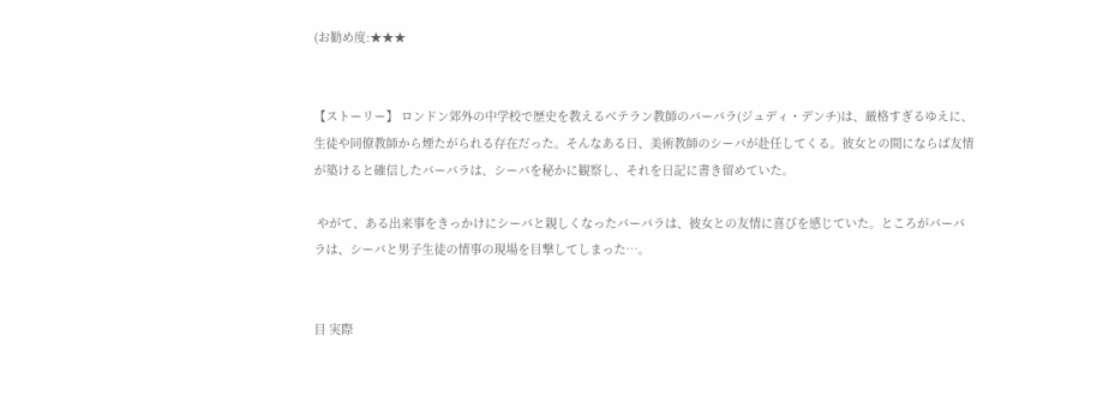(お勧め度:★★★


【ストーリー】 ロンドン郊外の中学校で歴史を教えるベテラン教師のバーバラ(ジュディ・デンチ)は、厳格すぎるゆえに、生徒や同僚教師から煙たがられる存在だった。そんなある日、美術教師のシーバが赴任してくる。彼女との間にならば友情が築けると確信したバーバラは、シーバを秘かに観察し、それを日記に書き留めていた。

 やがて、ある出来事をきっかけにシーバと親しくなったバーバラは、彼女との友情に喜びを感じていた。ところがバーバラは、シーバと男子生徒の情事の現場を目撃してしまった…。


目 実際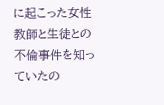に起こった女性教師と生徒との不倫事件を知っていたの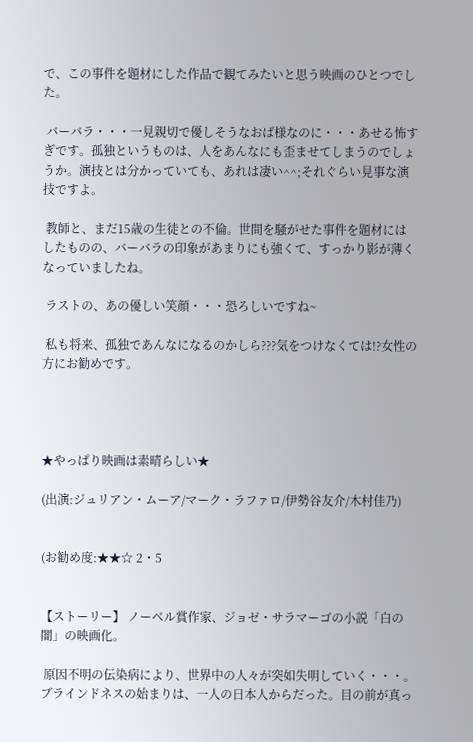で、この事件を題材にした作品で観てみたいと思う映画のひとつでした。

 バーバラ・・・一見親切で優しそうなおば様なのに・・・あせる怖すぎです。孤独というものは、人をあんなにも歪ませてしまうのでしょうか。演技とは分かっていても、あれは凄い^^;それぐらい見事な演技ですよ。

 教師と、まだ15歳の生徒との不倫。世間を騒がせた事件を題材にはしたものの、バーバラの印象があまりにも強くて、すっかり影が薄くなっていましたね。

 ラストの、あの優しい笑顔・・・恐ろしいですね~

 私も将来、孤独であんなになるのかしら???気をつけなくては!?女性の方にお勧めです。




★やっぱり映画は素晴らしい★

(出演:ジュリアン・ムーア/マーク・ラファロ/伊勢谷友介/木村佳乃)


(お勧め度:★★☆ 2・5


【ストーリー】 ノーベル賞作家、ジョゼ・サラマーゴの小説「白の闇」の映画化。

 原因不明の伝染病により、世界中の人々が突如失明していく・・・。ブラインドネスの始まりは、一人の日本人からだった。目の前が真っ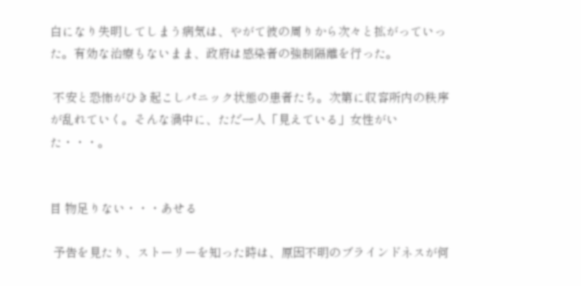白になり失明してしまう病気は、やがて彼の周りから次々と拡がっていった。有効な治療もないまま、政府は感染者の強制隔離を行った。

 不安と恐怖がひき起こしパニック状態の患者たち。次第に収容所内の秩序が乱れていく。そんな渦中に、ただ一人「見えている」女性がいた・・・。


目 物足りない・・・あせる

 予告を見たり、ストーリーを知った時は、原因不明のブラインドネスが何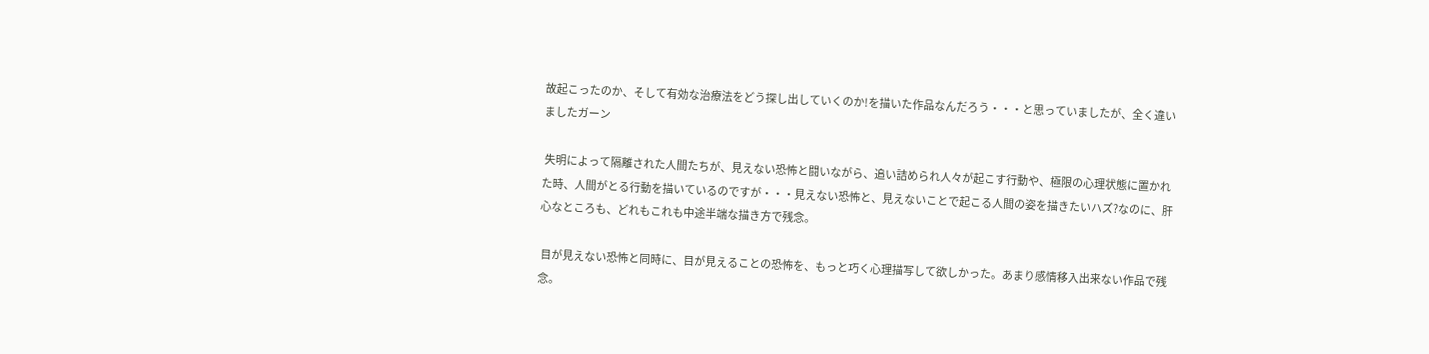故起こったのか、そして有効な治療法をどう探し出していくのか!を描いた作品なんだろう・・・と思っていましたが、全く違いましたガーン

 失明によって隔離された人間たちが、見えない恐怖と闘いながら、追い詰められ人々が起こす行動や、極限の心理状態に置かれた時、人間がとる行動を描いているのですが・・・見えない恐怖と、見えないことで起こる人間の姿を描きたいハズ?なのに、肝心なところも、どれもこれも中途半端な描き方で残念。

 目が見えない恐怖と同時に、目が見えることの恐怖を、もっと巧く心理描写して欲しかった。あまり感情移入出来ない作品で残念。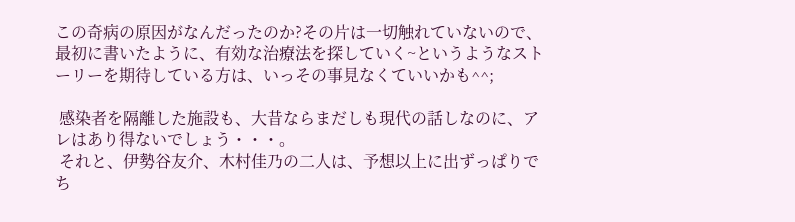この奇病の原因がなんだったのか?その片は一切触れていないので、最初に書いたように、有効な治療法を探していく~というようなストーリーを期待している方は、いっその事見なくていいかも^^;

 感染者を隔離した施設も、大昔ならまだしも現代の話しなのに、アレはあり得ないでしょう・・・。
 それと、伊勢谷友介、木村佳乃の二人は、予想以上に出ずっぱりでち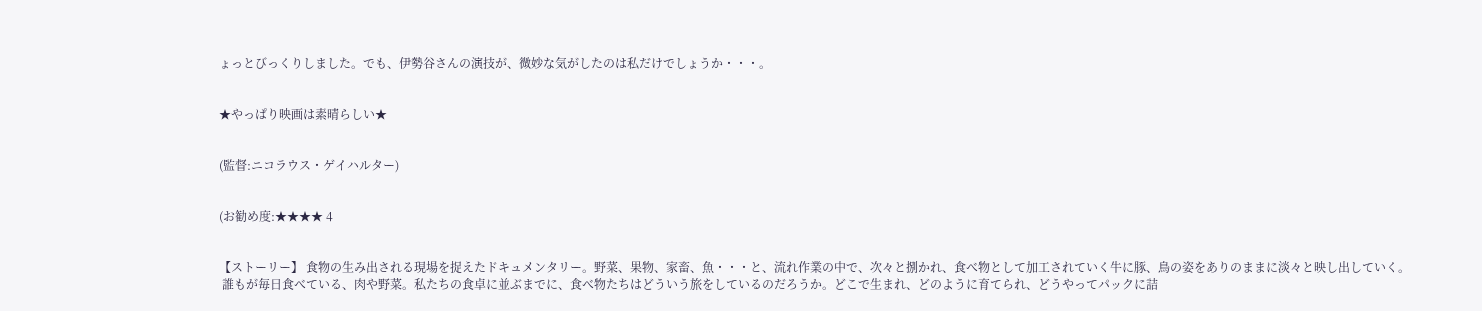ょっとびっくりしました。でも、伊勢谷さんの演技が、微妙な気がしたのは私だけでしょうか・・・。


★やっぱり映画は素晴らしい★


(監督:ニコラウス・ゲイハルター)


(お勧め度:★★★★ 4


【ストーリー】 食物の生み出される現場を捉えたドキュメンタリー。野菜、果物、家畜、魚・・・と、流れ作業の中で、次々と捌かれ、食べ物として加工されていく牛に豚、鳥の姿をありのままに淡々と映し出していく。
 誰もが毎日食べている、肉や野菜。私たちの食卓に並ぶまでに、食べ物たちはどういう旅をしているのだろうか。どこで生まれ、どのように育てられ、どうやってパックに詰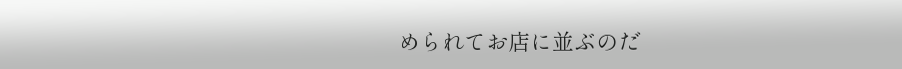められてお店に並ぶのだ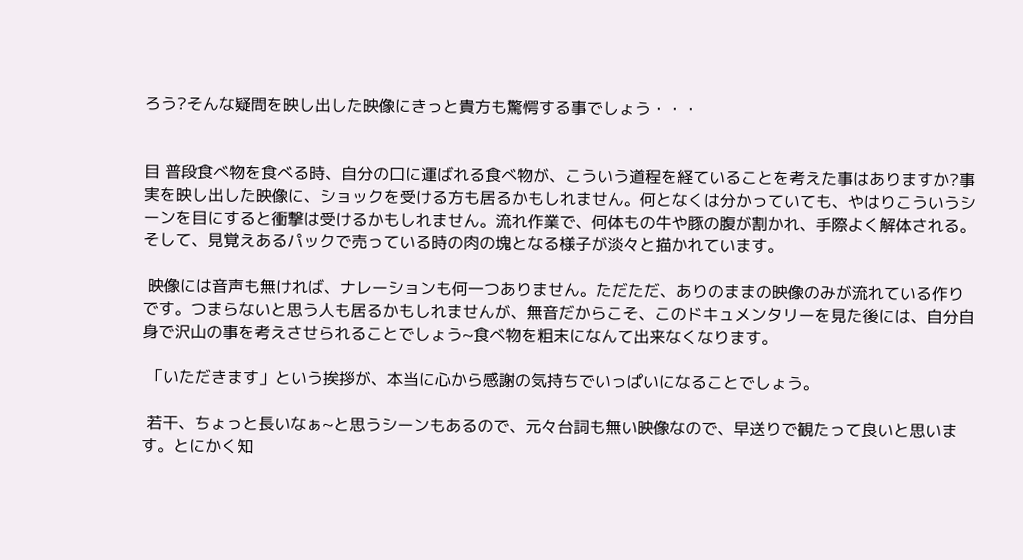ろう?そんな疑問を映し出した映像にきっと貴方も驚愕する事でしょう・・・


目 普段食べ物を食べる時、自分の口に運ばれる食べ物が、こういう道程を経ていることを考えた事はありますか?事実を映し出した映像に、ショックを受ける方も居るかもしれません。何となくは分かっていても、やはりこういうシーンを目にすると衝撃は受けるかもしれません。流れ作業で、何体もの牛や豚の腹が割かれ、手際よく解体される。そして、見覚えあるパックで売っている時の肉の塊となる様子が淡々と描かれています。

 映像には音声も無ければ、ナレーションも何一つありません。ただただ、ありのままの映像のみが流れている作りです。つまらないと思う人も居るかもしれませんが、無音だからこそ、このドキュメンタリーを見た後には、自分自身で沢山の事を考えさせられることでしょう~食べ物を粗末になんて出来なくなります。

 「いただきます」という挨拶が、本当に心から感謝の気持ちでいっぱいになることでしょう。

 若干、ちょっと長いなぁ~と思うシーンもあるので、元々台詞も無い映像なので、早送りで観たって良いと思います。とにかく知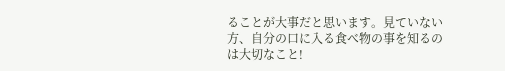ることが大事だと思います。見ていない方、自分の口に入る食べ物の事を知るのは大切なこと!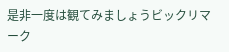是非一度は観てみましょうビックリマーク